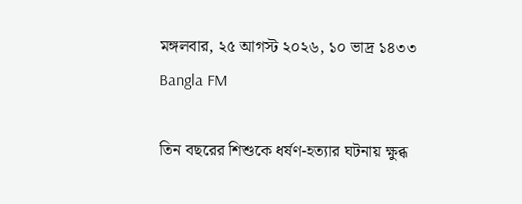মঙ্গলবার, ২৫ আগস্ট ২০২৬, ১০ ভাদ্র ১৪৩৩
Bangla FM

তিন বছরের শিশুকে ধর্ষণ-হত্যার ঘটনায় ক্ষুব্ধ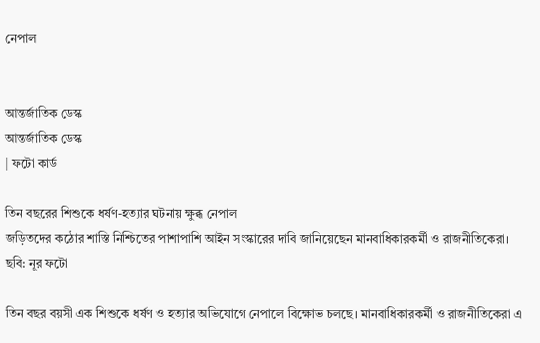নেপাল


আন্তর্জাতিক ডেস্ক
আন্তর্জাতিক ডেস্ক
| ফটো কার্ড

তিন বছরের শিশুকে ধর্ষণ-হত্যার ঘটনায় ক্ষুব্ধ নেপাল
জড়িতদের কঠোর শাস্তি নিশ্চিতের পাশাপাশি আইন সংস্কারের দাবি জানিয়েছেন মানবাধিকারকর্মী ও রাজনীতিকেরা। ছবি: নূর ফটো

তিন বছর বয়সী এক শিশুকে ধর্ষণ ও হত্যার অভিযোগে নেপালে বিক্ষোভ চলছে। মানবাধিকারকর্মী ও রাজনীতিকেরা এ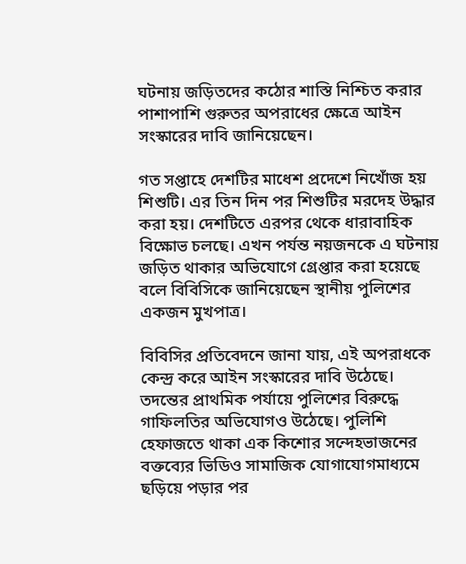ঘটনায় জড়িতদের কঠোর শাস্তি নিশ্চিত করার পাশাপাশি গুরুতর অপরাধের ক্ষেত্রে আইন সংস্কারের দাবি জানিয়েছেন।

গত সপ্তাহে দেশটির মাধেশ প্রদেশে নিখোঁজ হয় শিশুটি। এর তিন দিন পর শিশুটির মরদেহ উদ্ধার করা হয়। দেশটিতে এরপর থেকে ধারাবাহিক বিক্ষোভ চলছে। এখন পর্যন্ত নয়জনকে এ ঘটনায় জড়িত থাকার অভিযোগে গ্রেপ্তার করা হয়েছে বলে বিবিসিকে জানিয়েছেন স্থানীয় পুলিশের একজন মুখপাত্র।

বিবিসির প্রতিবেদনে জানা যায়, এই অপরাধকে কেন্দ্র করে আইন সংস্কারের দাবি উঠেছে। তদন্তের প্রাথমিক পর্যায়ে পুলিশের বিরুদ্ধে গাফিলতির অভিযোগও উঠেছে। পুলিশি হেফাজতে থাকা এক কিশোর সন্দেহভাজনের বক্তব্যের ভিডিও সামাজিক যোগাযোগমাধ্যমে ছড়িয়ে পড়ার পর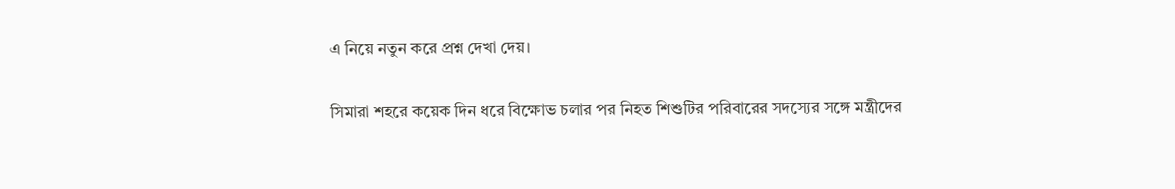এ নিয়ে নতুন করে প্রশ্ন দেখা দেয়।

সিমারা শহরে কয়েক দিন ধরে বিক্ষোভ চলার পর নিহত শিশুটির পরিবারের সদস্যের সঙ্গে মন্ত্রীদের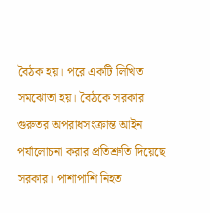বৈঠক হয়। পরে একটি লিখিত সমঝোতা হয়। বৈঠকে সরকার গুরুতর অপরাধসংক্রান্ত আইন পর্যালোচনা করার প্রতিশ্রুতি দিয়েছে সরকার। পাশাপাশি নিহত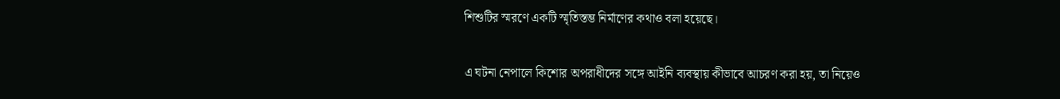শিশুটির স্মরণে একটি স্মৃতিস্তম্ভ নির্মাণের কথাও বলা হয়েছে।

এ ঘটনা নেপালে কিশোর অপরাধীদের সঙ্গে আইনি ব্যবস্থায় কীভাবে আচরণ করা হয়, তা নিয়েও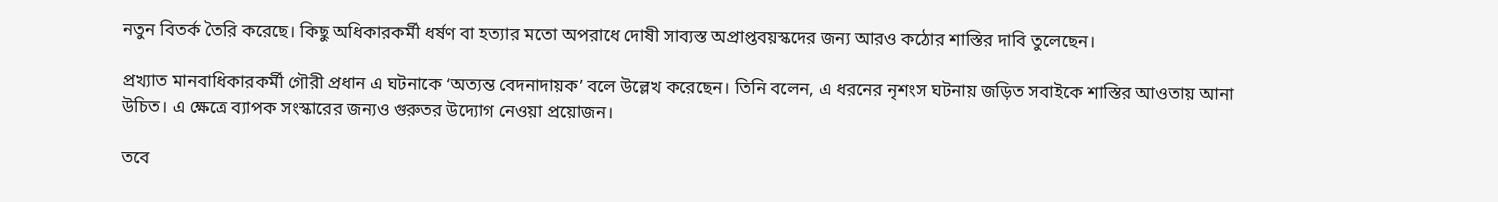নতুন বিতর্ক তৈরি করেছে। কিছু অধিকারকর্মী ধর্ষণ বা হত্যার মতো অপরাধে দোষী সাব্যস্ত অপ্রাপ্তবয়স্কদের জন্য আরও কঠোর শাস্তির দাবি তুলেছেন।

প্রখ্যাত মানবাধিকারকর্মী গৌরী প্রধান এ ঘটনাকে ‘অত্যন্ত বেদনাদায়ক’ বলে উল্লেখ করেছেন। তিনি বলেন, এ ধরনের নৃশংস ঘটনায় জড়িত সবাইকে শাস্তির আওতায় আনা উচিত। এ ক্ষেত্রে ব্যাপক সংস্কারের জন্যও গুরুতর উদ্যোগ নেওয়া প্রয়োজন।

তবে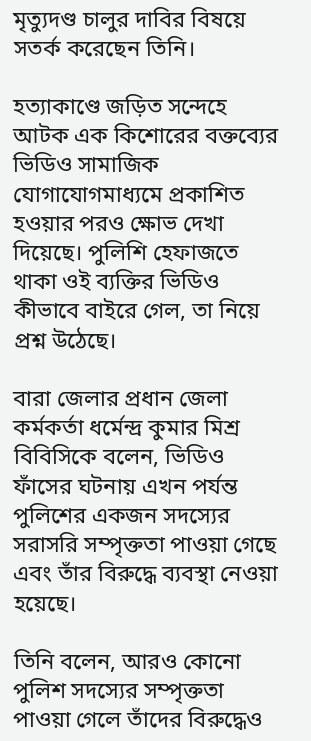মৃত্যুদণ্ড চালুর দাবির বিষয়ে সতর্ক করেছেন তিনি।

হত্যাকাণ্ডে জড়িত সন্দেহে আটক এক কিশোরের বক্তব্যের ভিডিও সামাজিক যোগাযোগমাধ্যমে প্রকাশিত হওয়ার পরও ক্ষোভ দেখা দিয়েছে। পুলিশি হেফাজতে থাকা ওই ব্যক্তির ভিডিও কীভাবে বাইরে গেল, তা নিয়ে প্রশ্ন উঠেছে।

বারা জেলার প্রধান জেলা কর্মকর্তা ধর্মেন্দ্র কুমার মিশ্র বিবিসিকে বলেন, ভিডিও ফাঁসের ঘটনায় এখন পর্যন্ত পুলিশের একজন সদস্যের সরাসরি সম্পৃক্ততা পাওয়া গেছে এবং তাঁর বিরুদ্ধে ব্যবস্থা নেওয়া হয়েছে।

তিনি বলেন, আরও কোনো পুলিশ সদস্যের সম্পৃক্ততা পাওয়া গেলে তাঁদের বিরুদ্ধেও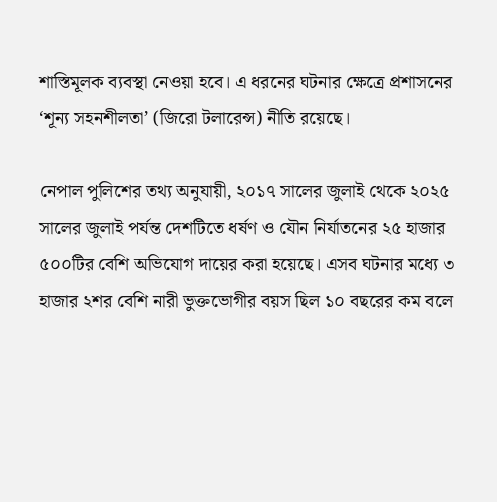শাস্তিমূলক ব্যবস্থা নেওয়া হবে। এ ধরনের ঘটনার ক্ষেত্রে প্রশাসনের ‘শূন্য সহনশীলতা’ (জিরো টলারেন্স) নীতি রয়েছে।

নেপাল পুলিশের তথ্য অনুযায়ী, ২০১৭ সালের জুলাই থেকে ২০২৫ সালের জুলাই পর্যন্ত দেশটিতে ধর্ষণ ও যৌন নির্যাতনের ২৫ হাজার ৫০০টির বেশি অভিযোগ দায়ের করা হয়েছে। এসব ঘটনার মধ্যে ৩ হাজার ২শর বেশি নারী ভুক্তভোগীর বয়স ছিল ১০ বছরের কম বলে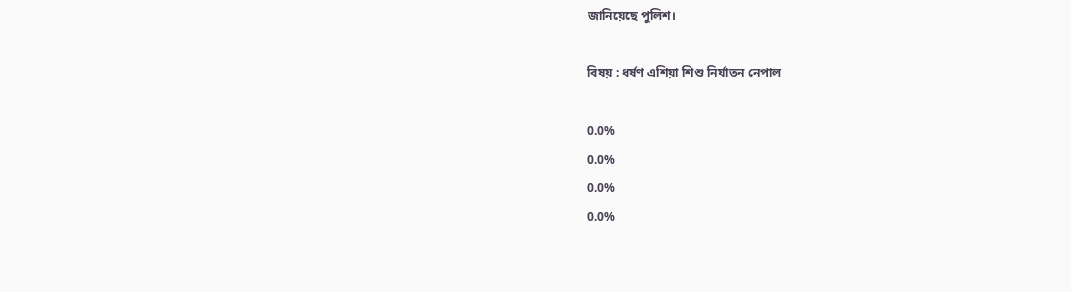জানিয়েছে পুলিশ।

বিষয় : ধর্ষণ এশিয়া শিশু নির্যাতন নেপাল

0.0%
0.0%
0.0%
0.0%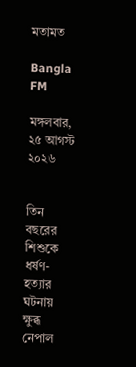মতামত

Bangla FM

মঙ্গলবার, ২৫ আগস্ট ২০২৬


তিন বছরের শিশুকে ধর্ষণ-হত্যার ঘটনায় ক্ষুব্ধ নেপাল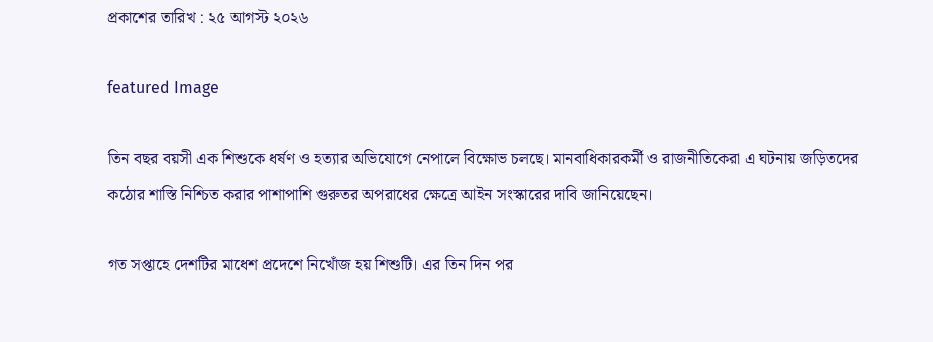প্রকাশের তারিখ : ২৫ আগস্ট ২০২৬

featured Image

তিন বছর বয়সী এক শিশুকে ধর্ষণ ও হত্যার অভিযোগে নেপালে বিক্ষোভ চলছে। মানবাধিকারকর্মী ও রাজনীতিকেরা এ ঘটনায় জড়িতদের কঠোর শাস্তি নিশ্চিত করার পাশাপাশি গুরুতর অপরাধের ক্ষেত্রে আইন সংস্কারের দাবি জানিয়েছেন।

গত সপ্তাহে দেশটির মাধেশ প্রদেশে নিখোঁজ হয় শিশুটি। এর তিন দিন পর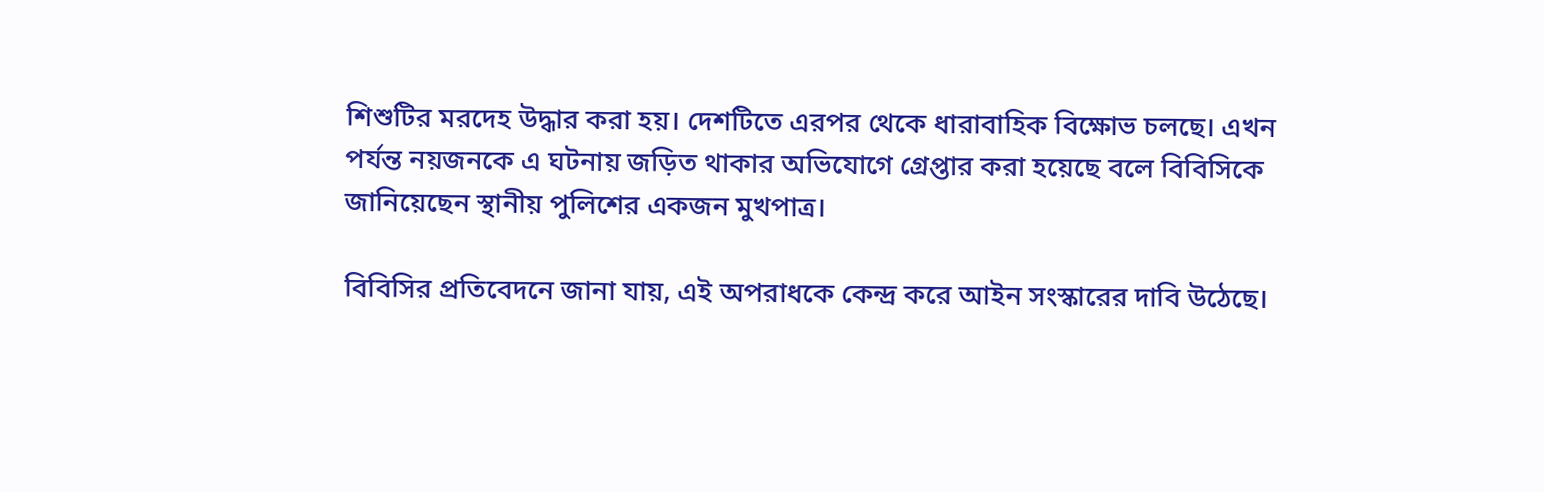শিশুটির মরদেহ উদ্ধার করা হয়। দেশটিতে এরপর থেকে ধারাবাহিক বিক্ষোভ চলছে। এখন পর্যন্ত নয়জনকে এ ঘটনায় জড়িত থাকার অভিযোগে গ্রেপ্তার করা হয়েছে বলে বিবিসিকে জানিয়েছেন স্থানীয় পুলিশের একজন মুখপাত্র।

বিবিসির প্রতিবেদনে জানা যায়, এই অপরাধকে কেন্দ্র করে আইন সংস্কারের দাবি উঠেছে।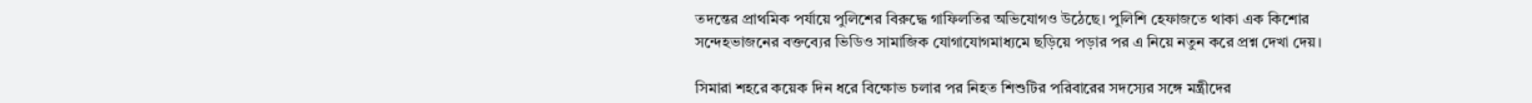তদন্তের প্রাথমিক পর্যায়ে পুলিশের বিরুদ্ধে গাফিলতির অভিযোগও উঠেছে। পুলিশি হেফাজতে থাকা এক কিশোর সন্দেহভাজনের বক্তব্যের ভিডিও সামাজিক যোগাযোগমাধ্যমে ছড়িয়ে পড়ার পর এ নিয়ে নতুন করে প্রশ্ন দেখা দেয়।

সিমারা শহরে কয়েক দিন ধরে বিক্ষোভ চলার পর নিহত শিশুটির পরিবারের সদস্যের সঙ্গে মন্ত্রীদের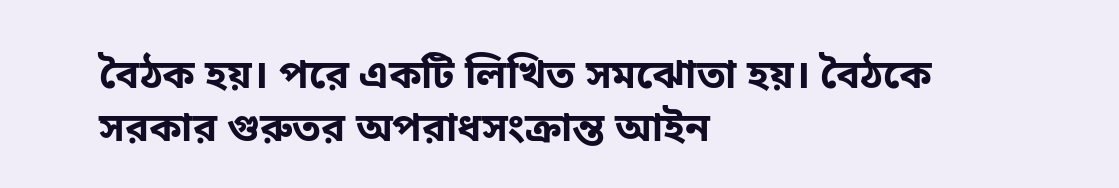বৈঠক হয়। পরে একটি লিখিত সমঝোতা হয়। বৈঠকে সরকার গুরুতর অপরাধসংক্রান্ত আইন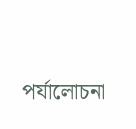পর্যালোচনা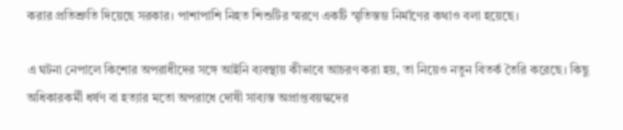করার প্রতিশ্রুতি দিয়েছে সরকার। পাশাপাশি নিহত শিশুটির স্মরণে একটি স্মৃতিস্তম্ভ নির্মাণের কথাও বলা হয়েছে।

এ ঘটনা নেপালে কিশোর অপরাধীদের সঙ্গে আইনি ব্যবস্থায় কীভাবে আচরণ করা হয়, তা নিয়েও নতুন বিতর্ক তৈরি করেছে। কিছু অধিকারকর্মী ধর্ষণ বা হত্যার মতো অপরাধে দোষী সাব্যস্ত অপ্রাপ্তবয়স্কদের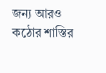জন্য আরও কঠোর শাস্তির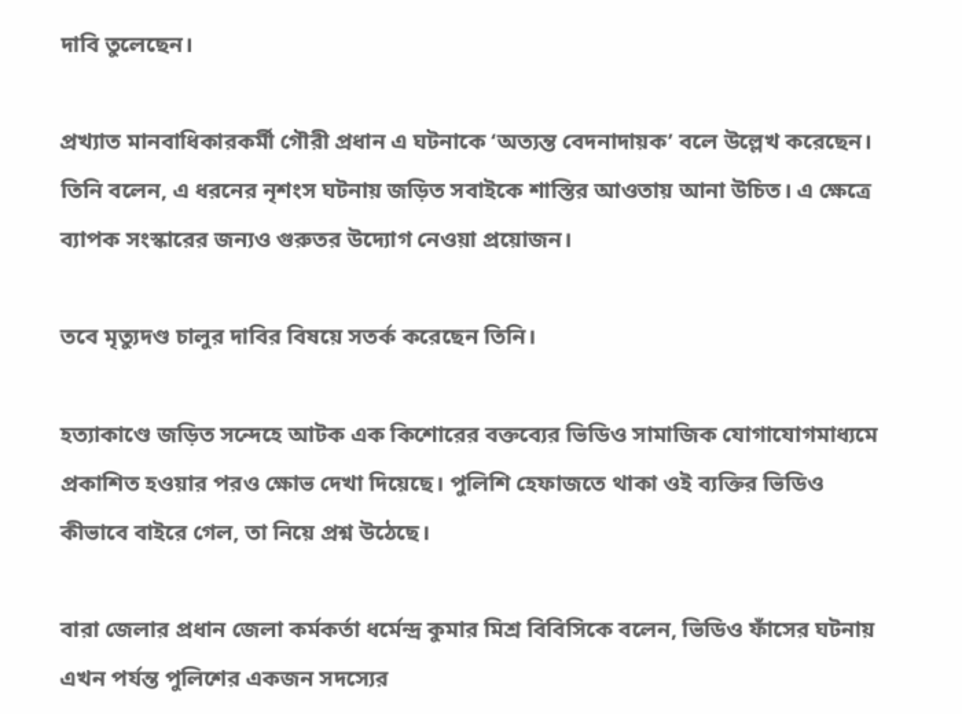দাবি তুলেছেন।

প্রখ্যাত মানবাধিকারকর্মী গৌরী প্রধান এ ঘটনাকে ‘অত্যন্ত বেদনাদায়ক’ বলে উল্লেখ করেছেন। তিনি বলেন, এ ধরনের নৃশংস ঘটনায় জড়িত সবাইকে শাস্তির আওতায় আনা উচিত। এ ক্ষেত্রে ব্যাপক সংস্কারের জন্যও গুরুতর উদ্যোগ নেওয়া প্রয়োজন।

তবে মৃত্যুদণ্ড চালুর দাবির বিষয়ে সতর্ক করেছেন তিনি।

হত্যাকাণ্ডে জড়িত সন্দেহে আটক এক কিশোরের বক্তব্যের ভিডিও সামাজিক যোগাযোগমাধ্যমে প্রকাশিত হওয়ার পরও ক্ষোভ দেখা দিয়েছে। পুলিশি হেফাজতে থাকা ওই ব্যক্তির ভিডিও কীভাবে বাইরে গেল, তা নিয়ে প্রশ্ন উঠেছে।

বারা জেলার প্রধান জেলা কর্মকর্তা ধর্মেন্দ্র কুমার মিশ্র বিবিসিকে বলেন, ভিডিও ফাঁসের ঘটনায় এখন পর্যন্ত পুলিশের একজন সদস্যের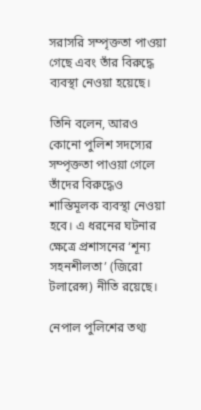সরাসরি সম্পৃক্ততা পাওয়া গেছে এবং তাঁর বিরুদ্ধে ব্যবস্থা নেওয়া হয়েছে।

তিনি বলেন, আরও কোনো পুলিশ সদস্যের সম্পৃক্ততা পাওয়া গেলে তাঁদের বিরুদ্ধেও শাস্তিমূলক ব্যবস্থা নেওয়া হবে। এ ধরনের ঘটনার ক্ষেত্রে প্রশাসনের ‘শূন্য সহনশীলতা’ (জিরো টলারেন্স) নীতি রয়েছে।

নেপাল পুলিশের তথ্য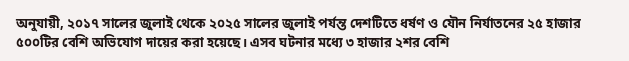অনুযায়ী, ২০১৭ সালের জুলাই থেকে ২০২৫ সালের জুলাই পর্যন্ত দেশটিতে ধর্ষণ ও যৌন নির্যাতনের ২৫ হাজার ৫০০টির বেশি অভিযোগ দায়ের করা হয়েছে। এসব ঘটনার মধ্যে ৩ হাজার ২শর বেশি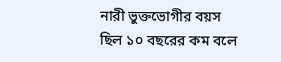নারী ভুক্তভোগীর বয়স ছিল ১০ বছরের কম বলে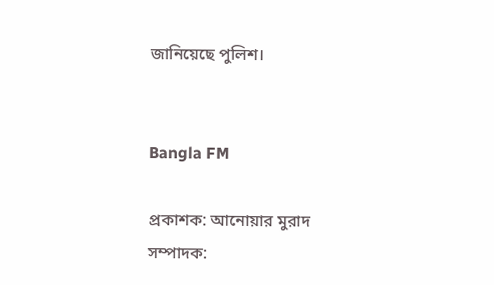জানিয়েছে পুলিশ।


Bangla FM

প্রকাশক: আনোয়ার মুরাদ
সম্পাদক: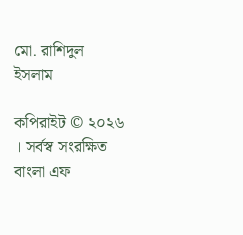মো. রাশিদুল ইসলাম

কপিরাইট © ২০২৬ । সর্বস্ব সংরক্ষিত বাংলা এফ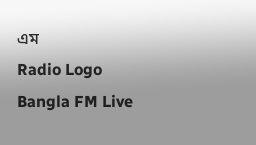এম
Radio Logo
Bangla FM Live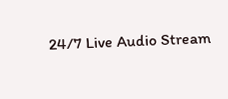24/7 Live Audio Stream